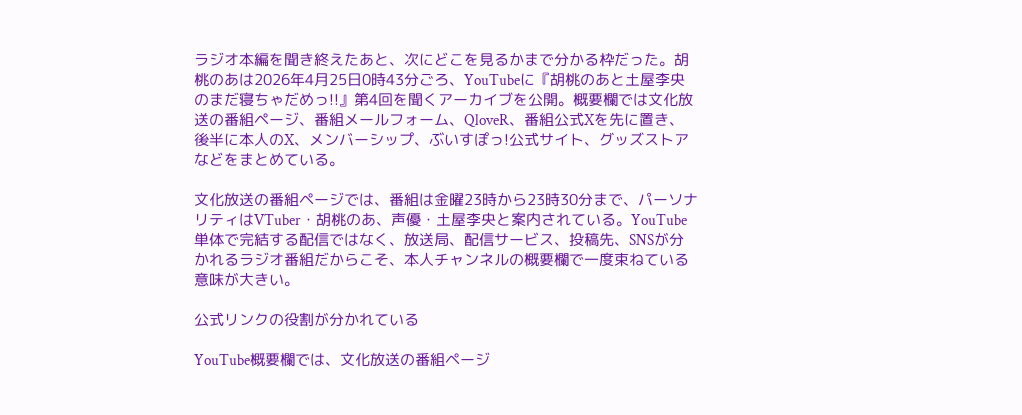ラジオ本編を聞き終えたあと、次にどこを見るかまで分かる枠だった。胡桃のあは2026年4月25日0時43分ごろ、YouTubeに『胡桃のあと土屋李央のまだ寝ちゃだめっ!!』第4回を聞くアーカイブを公開。概要欄では文化放送の番組ページ、番組メールフォーム、QloveR、番組公式Xを先に置き、後半に本人のX、メンバーシップ、ぶいすぽっ!公式サイト、グッズストアなどをまとめている。

文化放送の番組ページでは、番組は金曜23時から23時30分まで、パーソナリティはVTuber・胡桃のあ、声優・土屋李央と案内されている。YouTube単体で完結する配信ではなく、放送局、配信サービス、投稿先、SNSが分かれるラジオ番組だからこそ、本人チャンネルの概要欄で一度束ねている意味が大きい。

公式リンクの役割が分かれている

YouTube概要欄では、文化放送の番組ページ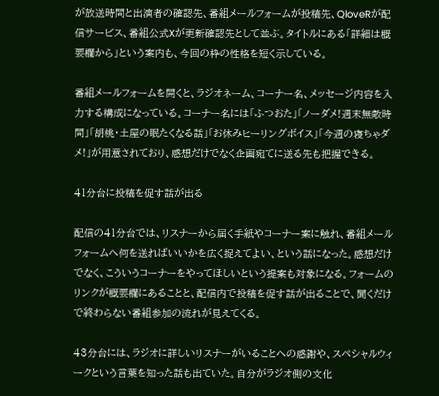が放送時間と出演者の確認先、番組メールフォームが投稿先、QloveRが配信サービス、番組公式Xが更新確認先として並ぶ。タイトルにある「詳細は概要欄から」という案内も、今回の枠の性格を短く示している。

番組メールフォームを開くと、ラジオネーム、コーナー名、メッセージ内容を入力する構成になっている。コーナー名には「ふつおた」「ノーダメ!週末無敵時間」「胡桃・土屋の眠たくなる話」「お休みヒーリングボイス」「今週の寝ちゃダメ!」が用意されており、感想だけでなく企画宛てに送る先も把握できる。

41分台に投稿を促す話が出る

配信の41分台では、リスナーから届く手紙やコーナー案に触れ、番組メールフォームへ何を送ればいいかを広く捉えてよい、という話になった。感想だけでなく、こういうコーナーをやってほしいという提案も対象になる。フォームのリンクが概要欄にあることと、配信内で投稿を促す話が出ることで、聞くだけで終わらない番組参加の流れが見えてくる。

43分台には、ラジオに詳しいリスナーがいることへの感謝や、スペシャルウィークという言葉を知った話も出ていた。自分がラジオ側の文化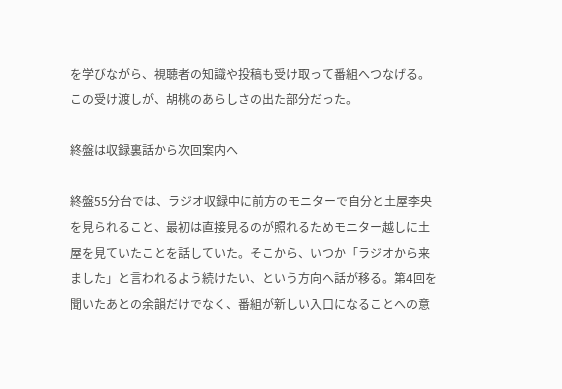を学びながら、視聴者の知識や投稿も受け取って番組へつなげる。この受け渡しが、胡桃のあらしさの出た部分だった。

終盤は収録裏話から次回案内へ

終盤55分台では、ラジオ収録中に前方のモニターで自分と土屋李央を見られること、最初は直接見るのが照れるためモニター越しに土屋を見ていたことを話していた。そこから、いつか「ラジオから来ました」と言われるよう続けたい、という方向へ話が移る。第4回を聞いたあとの余韻だけでなく、番組が新しい入口になることへの意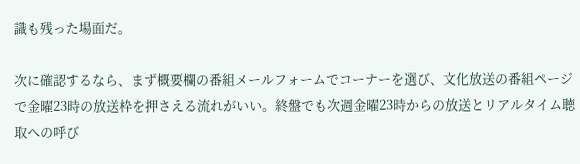識も残った場面だ。

次に確認するなら、まず概要欄の番組メールフォームでコーナーを選び、文化放送の番組ページで金曜23時の放送枠を押さえる流れがいい。終盤でも次週金曜23時からの放送とリアルタイム聴取への呼び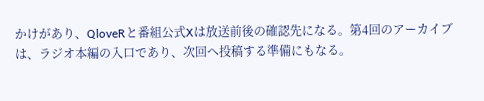かけがあり、QloveRと番組公式Xは放送前後の確認先になる。第4回のアーカイブは、ラジオ本編の入口であり、次回へ投稿する準備にもなる。